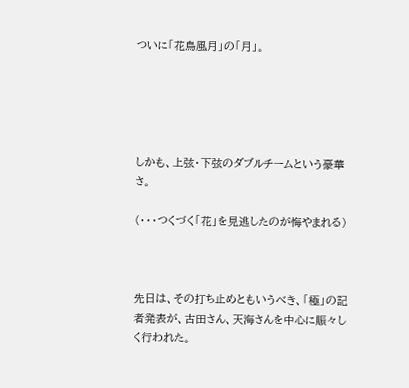ついに「花鳥風月」の「月」。





しかも、上弦・下弦のダブルチームという豪華さ。

(・・・つくづく「花」を見逃したのが悔やまれる)



先日は、その打ち止めともいうべき、「極」の記者発表が、古田さん、天海さんを中心に賑々しく行われた。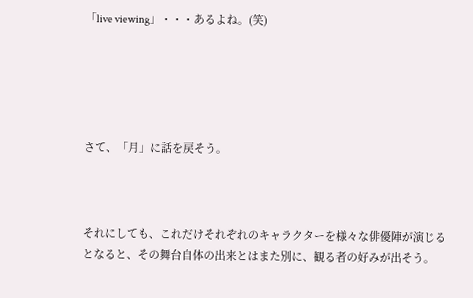「live viewing」・・・あるよね。(笑)





さて、「月」に話を戻そう。



それにしても、これだけそれぞれのキャラクターを様々な俳優陣が演じるとなると、その舞台自体の出来とはまた別に、観る者の好みが出そう。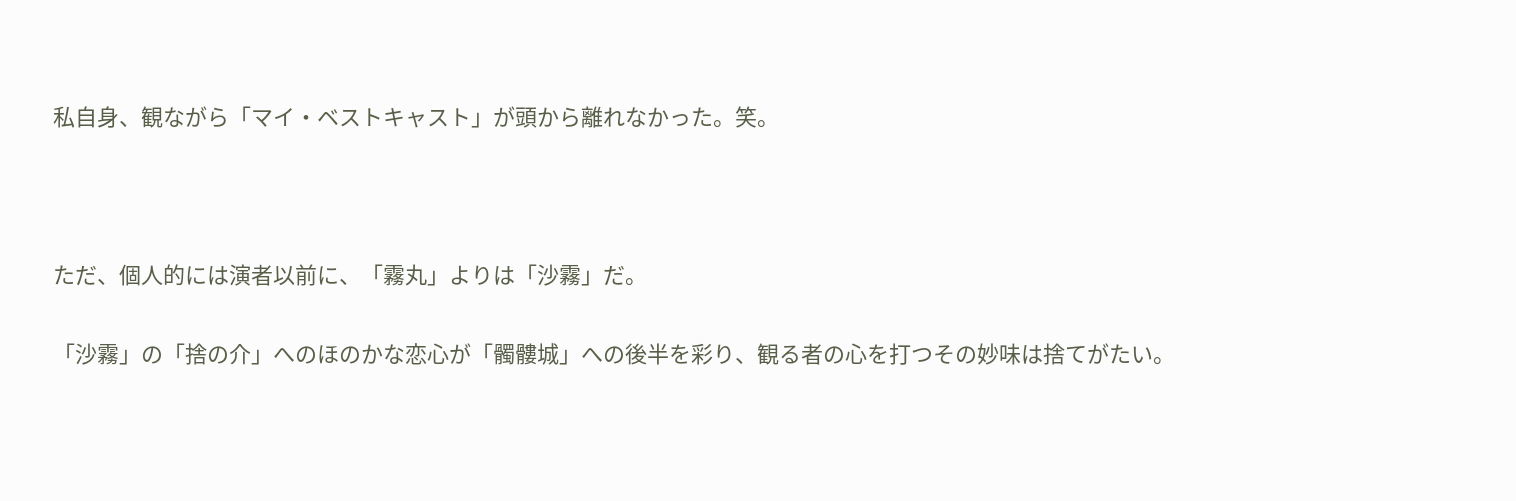私自身、観ながら「マイ・ベストキャスト」が頭から離れなかった。笑。



ただ、個人的には演者以前に、「霧丸」よりは「沙霧」だ。

「沙霧」の「捨の介」へのほのかな恋心が「髑髏城」への後半を彩り、観る者の心を打つその妙味は捨てがたい。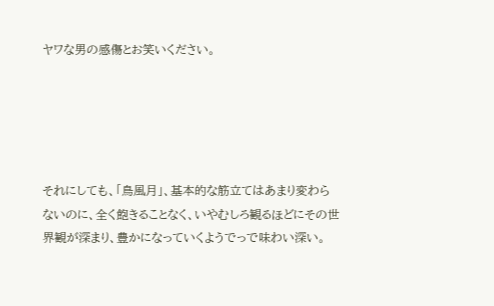ヤワな男の感傷とお笑いください。





それにしても、「鳥風月」、基本的な筋立てはあまり変わらないのに、全く飽きることなく、いやむしろ観るほどにその世界観が深まり、豊かになっていくようでっで味わい深い。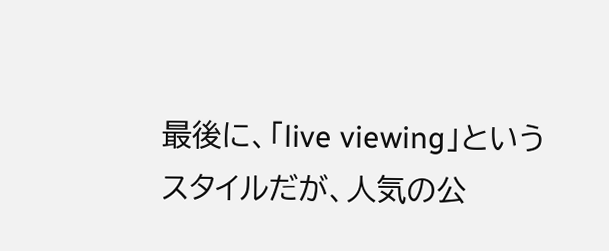最後に、「live viewing」というスタイルだが、人気の公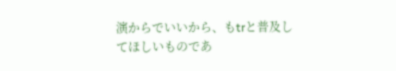演からでいいから、もtrと普及してほしいものであ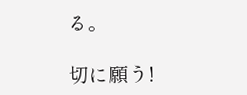る。

切に願う!